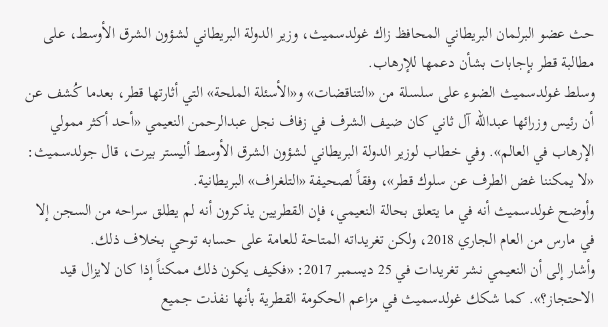حث عضو البرلمان البريطاني المحافظ زاك غولدسميث، وزير الدولة البريطاني لشؤون الشرق الأوسط، على مطالبة قطر بإجابات بشأن دعمها للإرهاب.
وسلط غولدسميث الضوء على سلسلة من «التناقضات» و«الأسئلة الملحة» التي أثارتها قطر، بعدما كُشف عن أن رئيس وزرائها عبدالله آل ثاني كان ضيف الشرف في زفاف نجل عبدالرحمن النعيمي «أحد أكثر ممولي الإرهاب في العالم». وفي خطاب لوزير الدولة البريطاني لشؤون الشرق الأوسط أليستر بيرت، قال جولدسميث: «لا يمكننا غض الطرف عن سلوك قطر»، وفقاً لصحيفة «التلغراف» البريطانية.
وأوضح غولدسميث أنه في ما يتعلق بحالة النعيمي، فإن القطريين يذكرون أنه لم يطلق سراحه من السجن إلا في مارس من العام الجاري 2018، ولكن تغريداته المتاحة للعامة على حسابه توحي بخلاف ذلك.
وأشار إلى أن النعيمي نشر تغريدات في 25 ديسمبر 2017: «فكيف يكون ذلك ممكناً إذا كان لايزال قيد الاحتجاز؟». كما شكك غولدسميث في مزاعم الحكومة القطرية بأنها نفذت جميع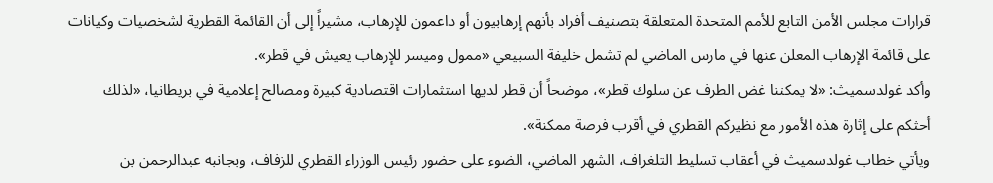قرارات مجلس الأمن التابع للأمم المتحدة المتعلقة بتصنيف أفراد بأنهم إرهابيون أو داعمون للإرهاب، مشيراً إلى أن القائمة القطرية لشخصيات وكيانات على قائمة الإرهاب المعلن عنها في مارس الماضي لم تشمل خليفة السبيعي «ممول وميسر للإرهاب يعيش في قطر».
وأكد غولدسميث: «لا يمكننا غض الطرف عن سلوك قطر»، موضحاً أن قطر لديها استثمارات اقتصادية كبيرة ومصالح إعلامية في بريطانيا، «لذلك أحثكم على إثارة هذه الأمور مع نظيركم القطري في أقرب فرصة ممكنة».
ويأتي خطاب غولدسميث في أعقاب تسليط التلغراف، الشهر الماضي، الضوء على حضور رئيس الوزراء القطري للزفاف، وبجانبه عبدالرحمن بن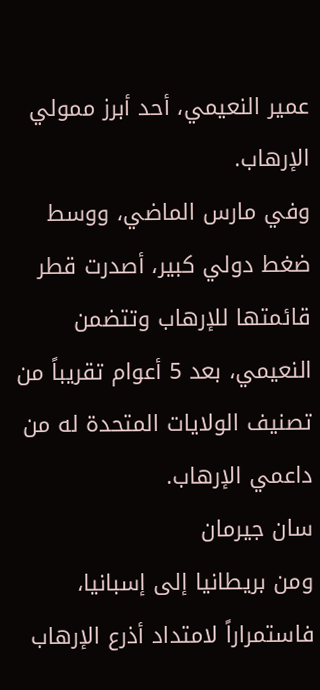عمير النعيمي، أحد أبرز ممولي الإرهاب.
وفي مارس الماضي، ووسط ضغط دولي كبير، أصدرت قطر قائمتها للإرهاب وتتضمن النعيمي، بعد 5 أعوام تقريباً من تصنيف الولايات المتحدة له من داعمي الإرهاب.
سان جيرمان
ومن بريطانيا إلى إسبانيا، فاستمراراً لامتداد أذرع الإرهاب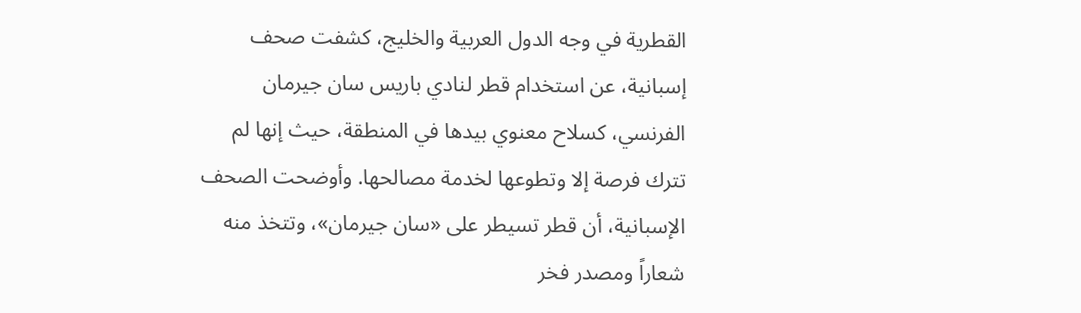القطرية في وجه الدول العربية والخليج، كشفت صحف إسبانية، عن استخدام قطر لنادي باريس سان جيرمان الفرنسي، كسلاح معنوي بيدها في المنطقة، حيث إنها لم تترك فرصة إلا وتطوعها لخدمة مصالحها. وأوضحت الصحف الإسبانية، أن قطر تسيطر على «سان جيرمان»، وتتخذ منه شعاراً ومصدر فخر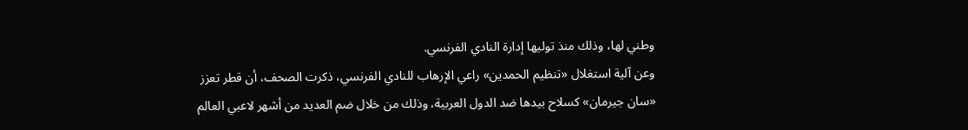وطني لها، وذلك منذ توليها إدارة النادي الفرنسي.
وعن آلية استغلال «تنظيم الحمدين» راعي الإرهاب للنادي الفرنسي، ذكرت الصحف، أن قطر تعزز «سان جيرمان» كسلاح بيدها ضد الدول العربية، وذلك من خلال ضم العديد من أشهر لاعبي العالم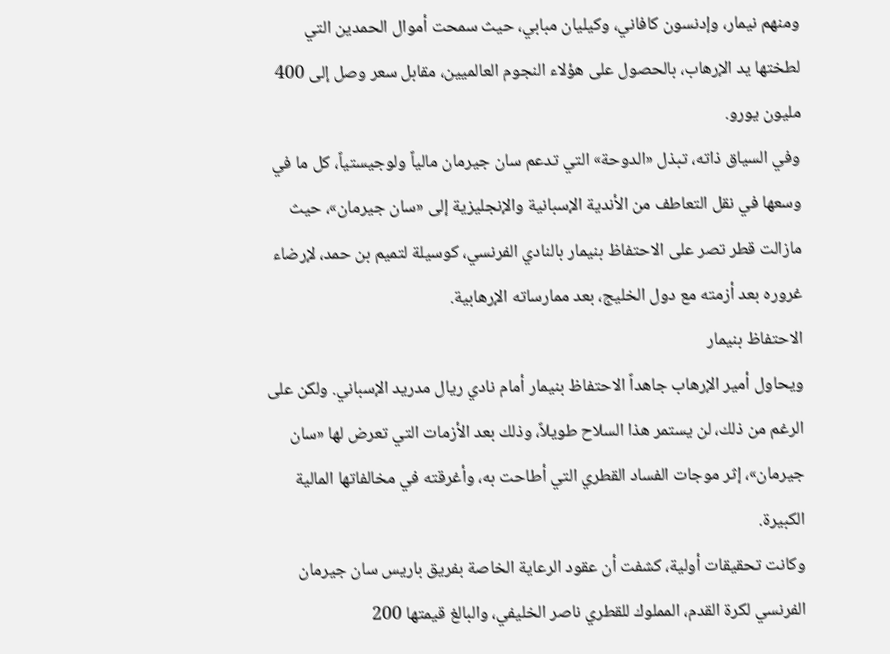ومنهم نيمار، وإدنسون كافاني، وكيليان مبابي، حيث سمحت أموال الحمدين التي لطختها يد الإرهاب، بالحصول على هؤلاء النجوم العالميين، مقابل سعر وصل إلى 400 مليون يورو.
وفي السياق ذاته، تبذل «الدوحة» التي تدعم سان جيرمان مالياً ولوجيستياً، كل ما في وسعها في نقل التعاطف من الأندية الإسبانية والإنجليزية إلى «سان جيرمان»، حيث مازالت قطر تصر على الاحتفاظ بنيمار بالنادي الفرنسي، كوسيلة لتميم بن حمد، لإرضاء غروره بعد أزمته مع دول الخليج، بعد ممارساته الإرهابية.
الاحتفاظ بنيمار
ويحاول أمير الإرهاب جاهداً الاحتفاظ بنيمار أمام نادي ريال مدريد الإسباني. ولكن على الرغم من ذلك، لن يستمر هذا السلاح طويلاً، وذلك بعد الأزمات التي تعرض لها «سان جيرمان»، إثر موجات الفساد القطري التي أطاحت به، وأغرقته في مخالفاتها المالية الكبيرة.
وكانت تحقيقات أولية، كشفت أن عقود الرعاية الخاصة بفريق باريس سان جيرمان الفرنسي لكرة القدم، المملوك للقطري ناصر الخليفي، والبالغ قيمتها 200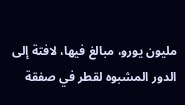مليون يورو، مبالغ فيها، لافتة إلى الدور المشبوه لقطر في صفقة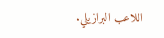اللاعب البرازيلي.